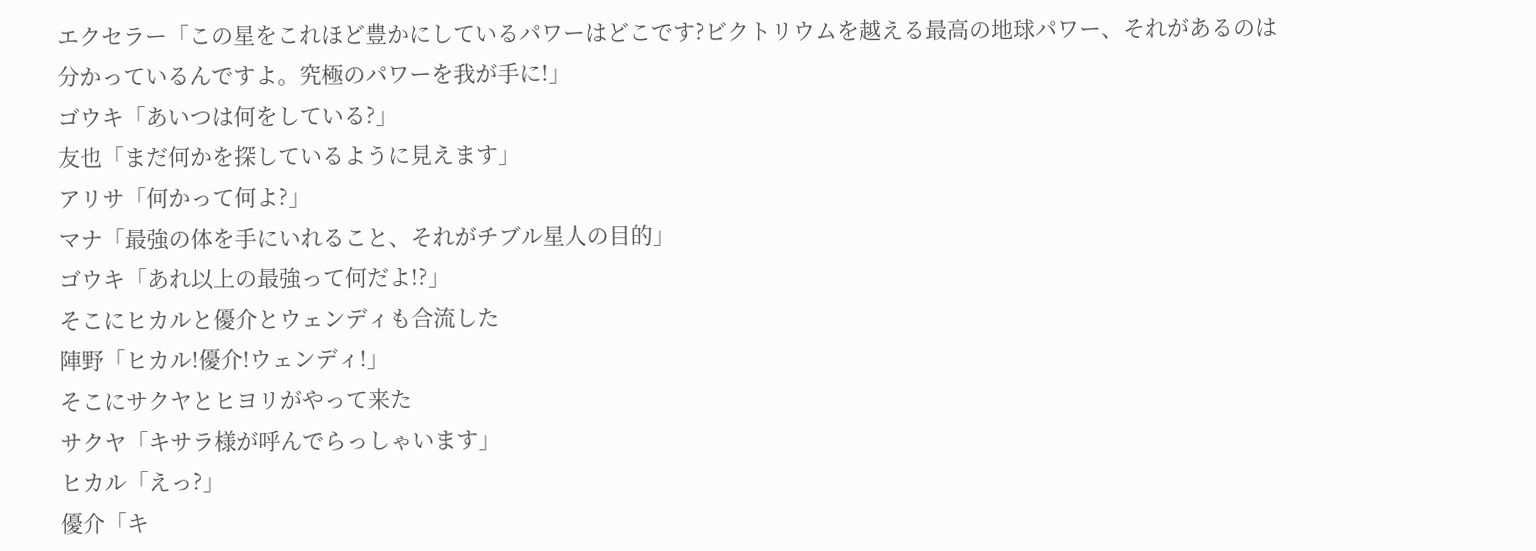エクセラー「この星をこれほど豊かにしているパワーはどこです?ビクトリウムを越える最高の地球パワー、それがあるのは分かっているんですよ。究極のパワーを我が手に!」
ゴウキ「あいつは何をしている?」
友也「まだ何かを探しているように見えます」
アリサ「何かって何よ?」
マナ「最強の体を手にいれること、それがチブル星人の目的」
ゴウキ「あれ以上の最強って何だよ!?」
そこにヒカルと優介とウェンディも合流した
陣野「ヒカル!優介!ウェンディ!」
そこにサクヤとヒヨリがやって来た
サクヤ「キサラ様が呼んでらっしゃいます」
ヒカル「えっ?」
優介「キ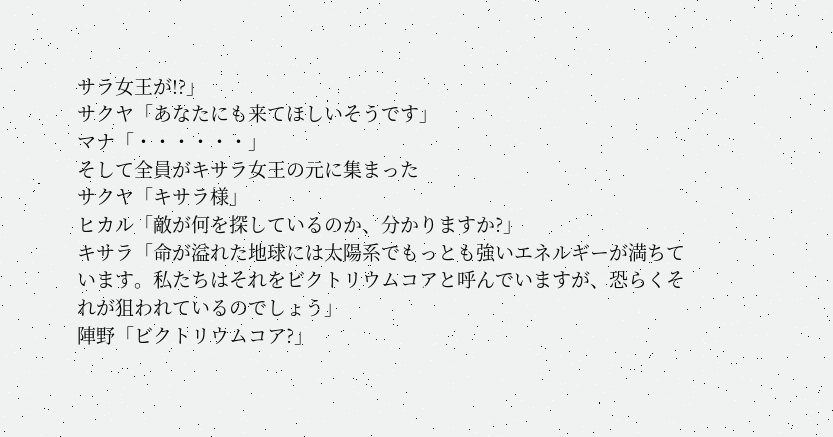サラ女王が!?」
サクヤ「あなたにも来てほしいそうです」
マナ「・・・・・・」
そして全員がキサラ女王の元に集まった
サクヤ「キサラ様」
ヒカル「敵が何を探しているのか、分かりますか?」
キサラ「命が溢れた地球には太陽系でもっとも強いエネルギーが満ちています。私たちはそれをビクトリウムコアと呼んでいますが、恐らくそれが狙われているのでしょう」
陣野「ビクトリウムコア?」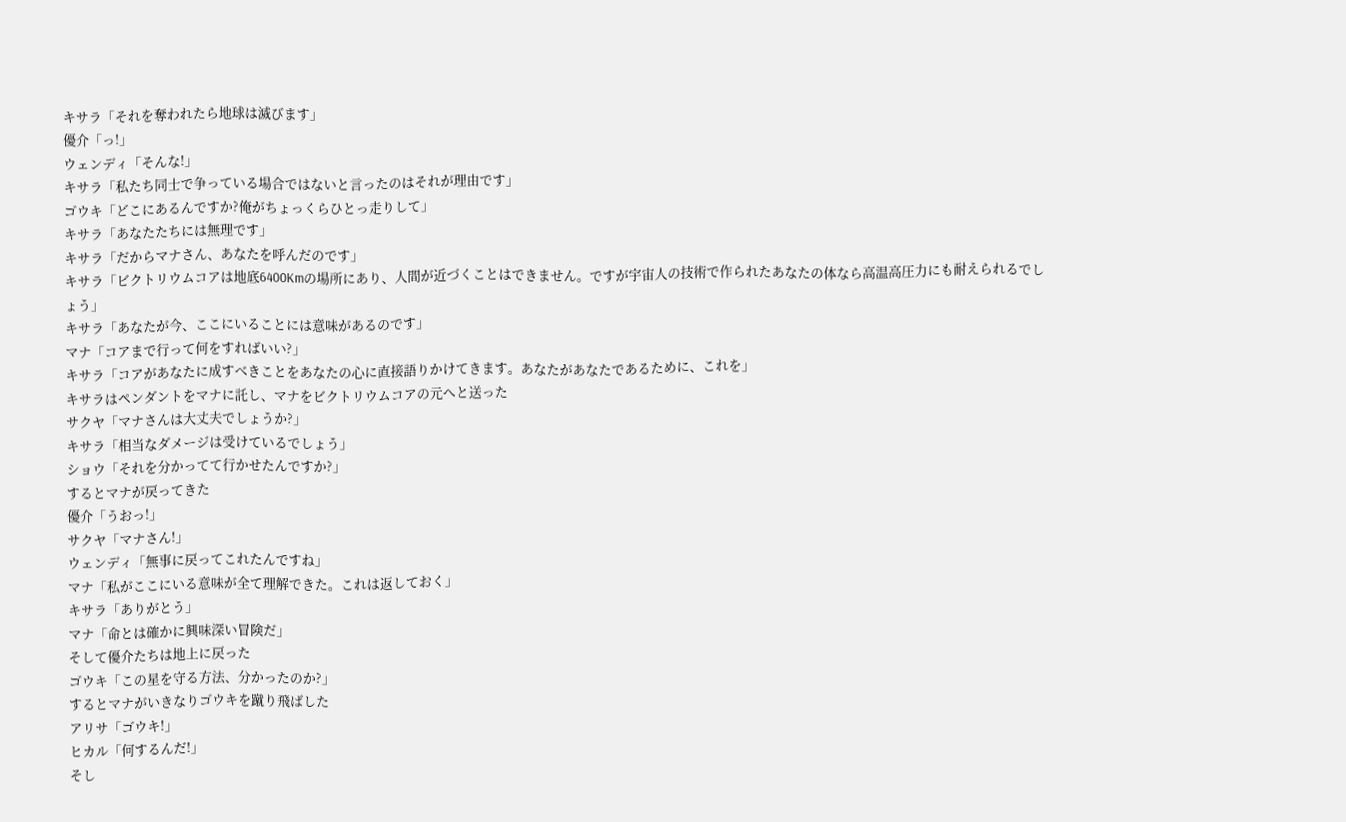キサラ「それを奪われたら地球は滅びます」
優介「っ!」
ウェンディ「そんな!」
キサラ「私たち同士で争っている場合ではないと言ったのはそれが理由です」
ゴウキ「どこにあるんですか?俺がちょっくらひとっ走りして」
キサラ「あなたたちには無理です」
キサラ「だからマナさん、あなたを呼んだのです」
キサラ「ビクトリウムコアは地底6400Kmの場所にあり、人間が近づくことはできません。ですが宇宙人の技術で作られたあなたの体なら高温高圧力にも耐えられるでしょう」
キサラ「あなたが今、ここにいることには意味があるのです」
マナ「コアまで行って何をすればいい?」
キサラ「コアがあなたに成すべきことをあなたの心に直接語りかけてきます。あなたがあなたであるために、これを」
キサラはペンダントをマナに託し、マナをビクトリウムコアの元へと送った
サクヤ「マナさんは大丈夫でしょうか?」
キサラ「相当なダメージは受けているでしょう」
ショウ「それを分かってて行かせたんですか?」
するとマナが戻ってきた
優介「うおっ!」
サクヤ「マナさん!」
ウェンディ「無事に戻ってこれたんですね」
マナ「私がここにいる意味が全て理解できた。これは返しておく」
キサラ「ありがとう」
マナ「命とは確かに興味深い冒険だ」
そして優介たちは地上に戻った
ゴウキ「この星を守る方法、分かったのか?」
するとマナがいきなりゴウキを蹴り飛ばした
アリサ「ゴウキ!」
ヒカル「何するんだ!」
そし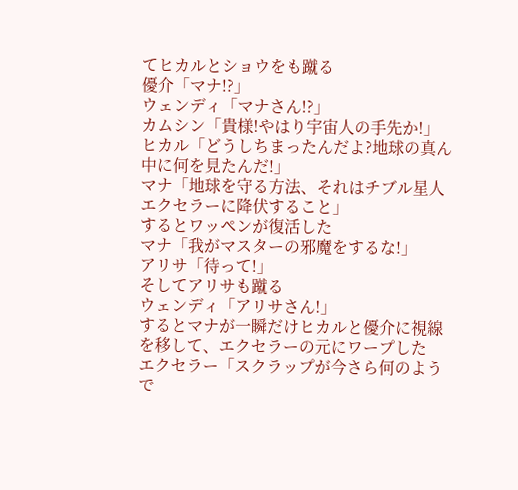てヒカルとショウをも蹴る
優介「マナ!?」
ウェンディ「マナさん!?」
カムシン「貴様!やはり宇宙人の手先か!」
ヒカル「どうしちまったんだよ?地球の真ん中に何を見たんだ!」
マナ「地球を守る方法、それはチブル星人エクセラーに降伏すること」
するとワッペンが復活した
マナ「我がマスターの邪魔をするな!」
アリサ「待って!」
そしてアリサも蹴る
ウェンディ「アリサさん!」
するとマナが一瞬だけヒカルと優介に視線を移して、エクセラーの元にワープした
エクセラー「スクラップが今さら何のようで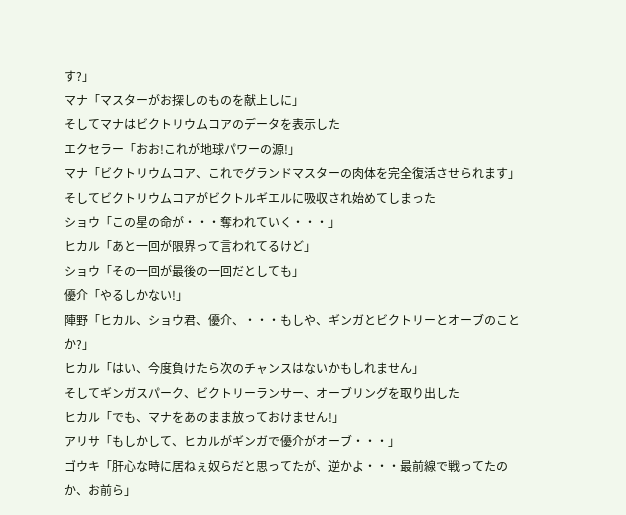す?」
マナ「マスターがお探しのものを献上しに」
そしてマナはビクトリウムコアのデータを表示した
エクセラー「おお!これが地球パワーの源!」
マナ「ビクトリウムコア、これでグランドマスターの肉体を完全復活させられます」
そしてビクトリウムコアがビクトルギエルに吸収され始めてしまった
ショウ「この星の命が・・・奪われていく・・・」
ヒカル「あと一回が限界って言われてるけど」
ショウ「その一回が最後の一回だとしても」
優介「やるしかない!」
陣野「ヒカル、ショウ君、優介、・・・もしや、ギンガとビクトリーとオーブのことか?」
ヒカル「はい、今度負けたら次のチャンスはないかもしれません」
そしてギンガスパーク、ビクトリーランサー、オーブリングを取り出した
ヒカル「でも、マナをあのまま放っておけません!」
アリサ「もしかして、ヒカルがギンガで優介がオーブ・・・」
ゴウキ「肝心な時に居ねぇ奴らだと思ってたが、逆かよ・・・最前線で戦ってたのか、お前ら」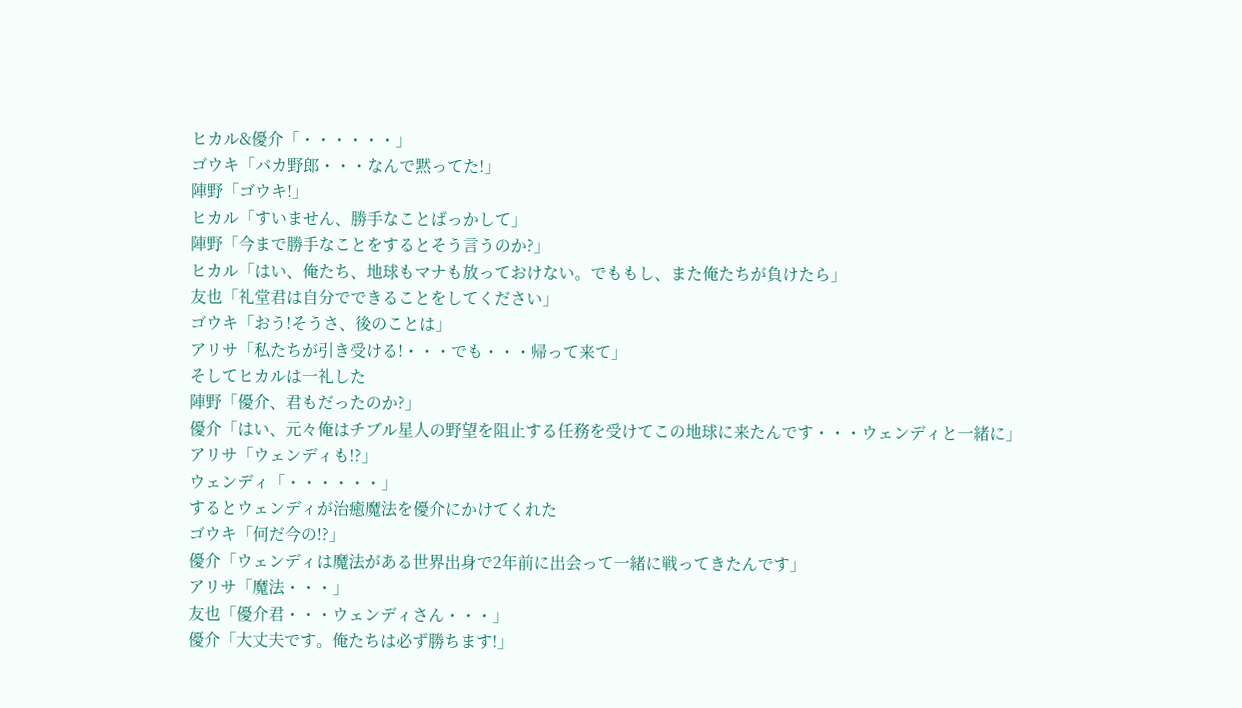ヒカル&優介「・・・・・・」
ゴウキ「バカ野郎・・・なんで黙ってた!」
陣野「ゴウキ!」
ヒカル「すいません、勝手なことばっかして」
陣野「今まで勝手なことをするとそう言うのか?」
ヒカル「はい、俺たち、地球もマナも放っておけない。でももし、また俺たちが負けたら」
友也「礼堂君は自分でできることをしてください」
ゴウキ「おう!そうさ、後のことは」
アリサ「私たちが引き受ける!・・・でも・・・帰って来て」
そしてヒカルは一礼した
陣野「優介、君もだったのか?」
優介「はい、元々俺はチブル星人の野望を阻止する任務を受けてこの地球に来たんです・・・ウェンディと一緒に」
アリサ「ウェンディも!?」
ウェンディ「・・・・・・」
するとウェンディが治癒魔法を優介にかけてくれた
ゴウキ「何だ今の!?」
優介「ウェンディは魔法がある世界出身で2年前に出会って一緒に戦ってきたんです」
アリサ「魔法・・・」
友也「優介君・・・ウェンディさん・・・」
優介「大丈夫です。俺たちは必ず勝ちます!」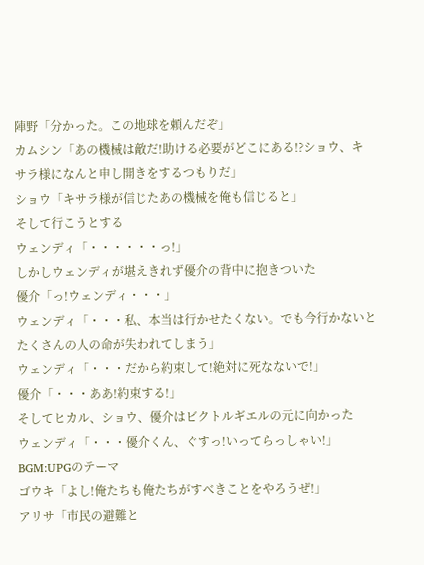陣野「分かった。この地球を頼んだぞ」
カムシン「あの機械は敵だ!助ける必要がどこにある!?ショウ、キサラ様になんと申し開きをするつもりだ」
ショウ「キサラ様が信じたあの機械を俺も信じると」
そして行こうとする
ウェンディ「・・・・・・っ!」
しかしウェンディが堪えきれず優介の背中に抱きついた
優介「っ!ウェンディ・・・」
ウェンディ「・・・私、本当は行かせたくない。でも今行かないとたくさんの人の命が失われてしまう」
ウェンディ「・・・だから約束して!絶対に死なないで!」
優介「・・・ああ!約束する!」
そしてヒカル、ショウ、優介はビクトルギエルの元に向かった
ウェンディ「・・・優介くん、ぐすっ!いってらっしゃい!」
BGM:UPGのテーマ
ゴウキ「よし!俺たちも俺たちがすべきことをやろうぜ!」
アリサ「市民の避難と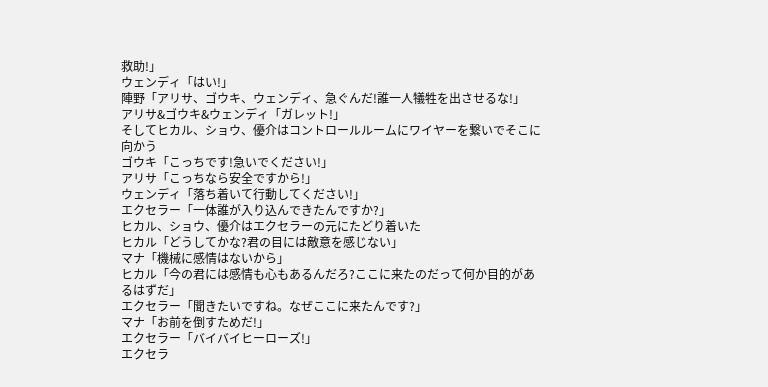救助!」
ウェンディ「はい!」
陣野「アリサ、ゴウキ、ウェンディ、急ぐんだ!誰一人犠牲を出させるな!」
アリサ&ゴウキ&ウェンディ「ガレット!」
そしてヒカル、ショウ、優介はコントロールルームにワイヤーを繋いでそこに向かう
ゴウキ「こっちです!急いでください!」
アリサ「こっちなら安全ですから!」
ウェンディ「落ち着いて行動してください!」
エクセラー「一体誰が入り込んできたんですか?」
ヒカル、ショウ、優介はエクセラーの元にたどり着いた
ヒカル「どうしてかな?君の目には敵意を感じない」
マナ「機械に感情はないから」
ヒカル「今の君には感情も心もあるんだろ?ここに来たのだって何か目的があるはずだ」
エクセラー「聞きたいですね。なぜここに来たんです?」
マナ「お前を倒すためだ!」
エクセラー「バイバイヒーローズ!」
エクセラ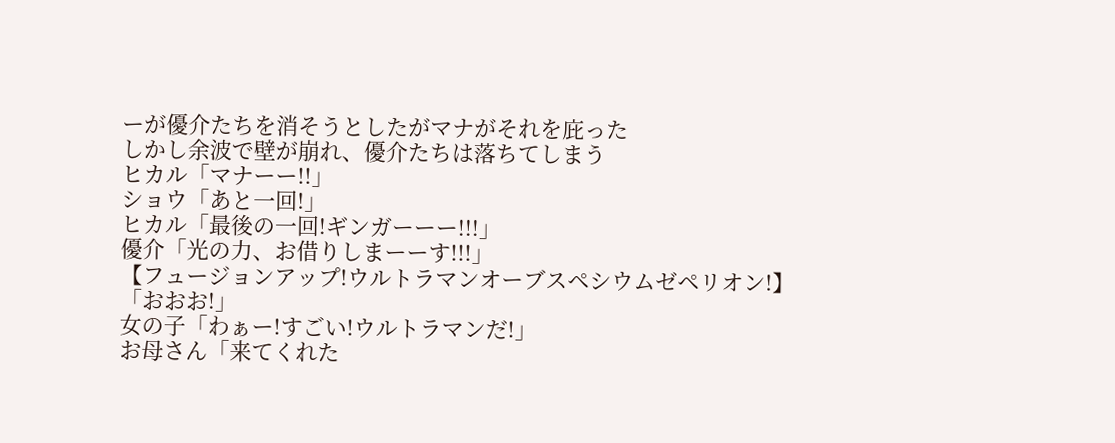ーが優介たちを消そうとしたがマナがそれを庇った
しかし余波で壁が崩れ、優介たちは落ちてしまう
ヒカル「マナーー!!」
ショウ「あと一回!」
ヒカル「最後の一回!ギンガーーー!!!」
優介「光の力、お借りしまーーす!!!」
【フュージョンアップ!ウルトラマンオーブスペシウムゼペリオン!】
「おおお!」
女の子「わぁー!すごい!ウルトラマンだ!」
お母さん「来てくれた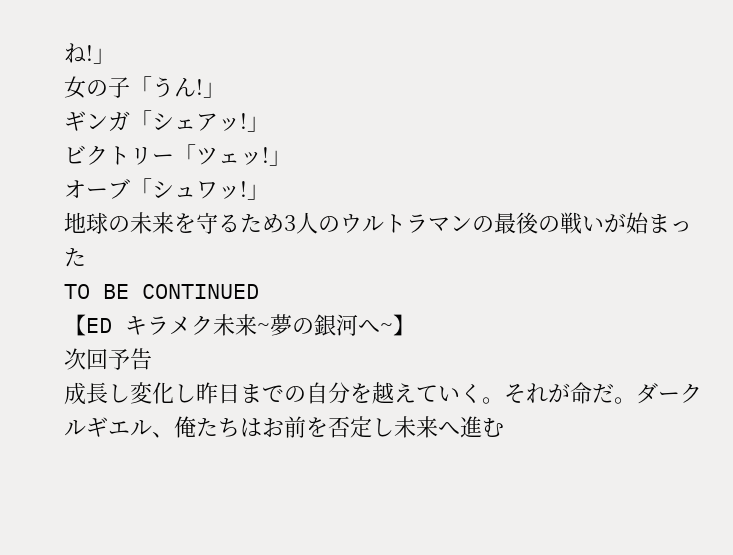ね!」
女の子「うん!」
ギンガ「シェアッ!」
ビクトリー「ツェッ!」
オーブ「シュワッ!」
地球の未来を守るため3人のウルトラマンの最後の戦いが始まった
TO BE CONTINUED
【ED キラメク未来~夢の銀河へ~】
次回予告
成長し変化し昨日までの自分を越えていく。それが命だ。ダークルギエル、俺たちはお前を否定し未来へ進む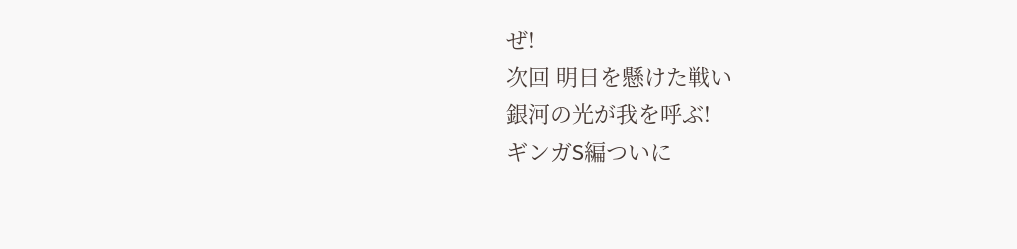ぜ!
次回 明日を懸けた戦い
銀河の光が我を呼ぶ!
ギンガS編ついに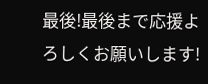最後!最後まで応援よろしくお願いします!